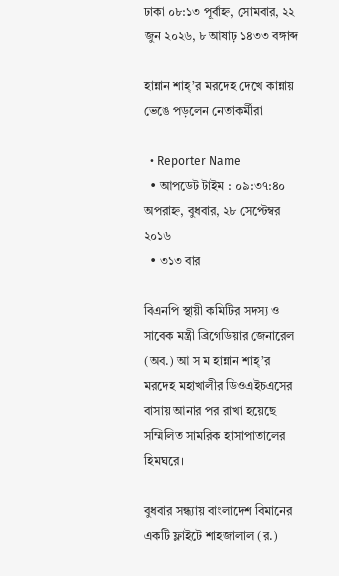ঢাকা ০৮:১৩ পূর্বাহ্ন, সোমবার, ২২ জুন ২০২৬, ৮ আষাঢ় ১৪৩৩ বঙ্গাব্দ

হান্নান শাহ্’র মরদেহ দেখে কান্নায় ভেঙে পড়লেন নেতাকর্মীরা

  • Reporter Name
  • আপডেট টাইম : ০৯:৩৭:৪০ অপরাহ্ন, বুধবার, ২৮ সেপ্টেম্বর ২০১৬
  • ৩১৩ বার

বিএনপি স্থায়ী কমিটির সদস্য ও সাবেক মন্ত্রী ব্রিগেডিয়ার জেনারেল (অব.) আ স ম হান্নান শাহ্’র মরদেহ মহাখালীর ডিওএইচএসের বাসায় আনার পর রাখা হয়েছে সম্মিলিত সামরিক হাসাপাতালের হিমঘরে।

বুধবার সন্ধ্যায় বাংলাদেশ বিমানের একটি ফ্লাইটে শাহজালাল (র.)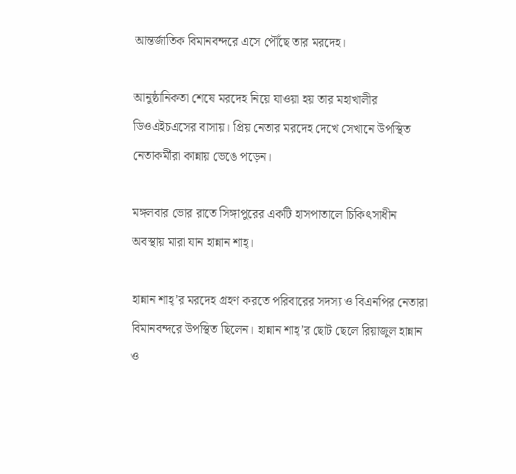আন্তর্জাতিক বিমানবন্দরে এসে পৌঁছে তার মরদেহ।

আনুষ্ঠানিকতা শেষে মরদেহ নিয়ে যাওয়া হয় তার মহাখালীর ডিওএইচএসের বাসায়। প্রিয় নেতার মরদেহ দেখে সেখানে উপস্থিত নেতাকর্মীরা কান্নায় ভেঙে পড়েন।

মঙ্গলবার ভোর রাতে সিঙ্গাপুরের একটি হাসপাতালে চিকিৎসাধীন অবস্থায় মারা যান হান্নান শাহ্।

হান্নান শাহ্’র মরদেহ গ্রহণ করতে পরিবারের সদস্য ও বিএনপির নেতারা বিমানবন্দরে উপস্থিত ছিলেন। হান্নান শাহ্’র ছোট ছেলে রিয়াজুল হান্নান ও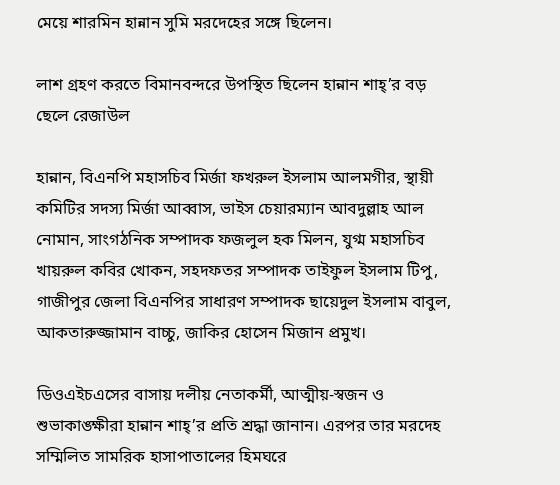মেয়ে শারমিন হান্নান সুমি মরদেহের সঙ্গে ছিলেন।

লাশ গ্রহণ করতে বিমানবন্দরে উপস্থিত ছিলেন হান্নান শাহ্’র বড় ছেলে রেজাউল

হান্নান, বিএনপি মহাসচিব মির্জা ফখরুল ইসলাম আলমগীর, স্থায়ী কমিটির সদস্য মির্জা আব্বাস, ভাইস চেয়ারম্যান আবদুল্লাহ আল নোমান, সাংগঠনিক সম্পাদক ফজলুল হক মিলন, যুগ্ম মহাসচিব খায়রুল কবির খোকন, সহদফতর সম্পাদক তাইফুল ইসলাম টিপু, গাজীপুর জেলা বিএনপির সাধারণ সম্পাদক ছায়েদুল ইসলাম বাবুল, আকতারুজ্জামান বাচ্চু, জাকির হোসেন মিজান প্রমুখ।

ডিওএইচএসের বাসায় দলীয় নেতাকর্মী, আত্মীয়-স্বজন ও শুভাকাঙ্ক্ষীরা হান্নান শাহ্’র প্রতি শ্রদ্ধা জানান। এরপর তার মরদেহ সম্মিলিত সামরিক হাসাপাতালের হিমঘরে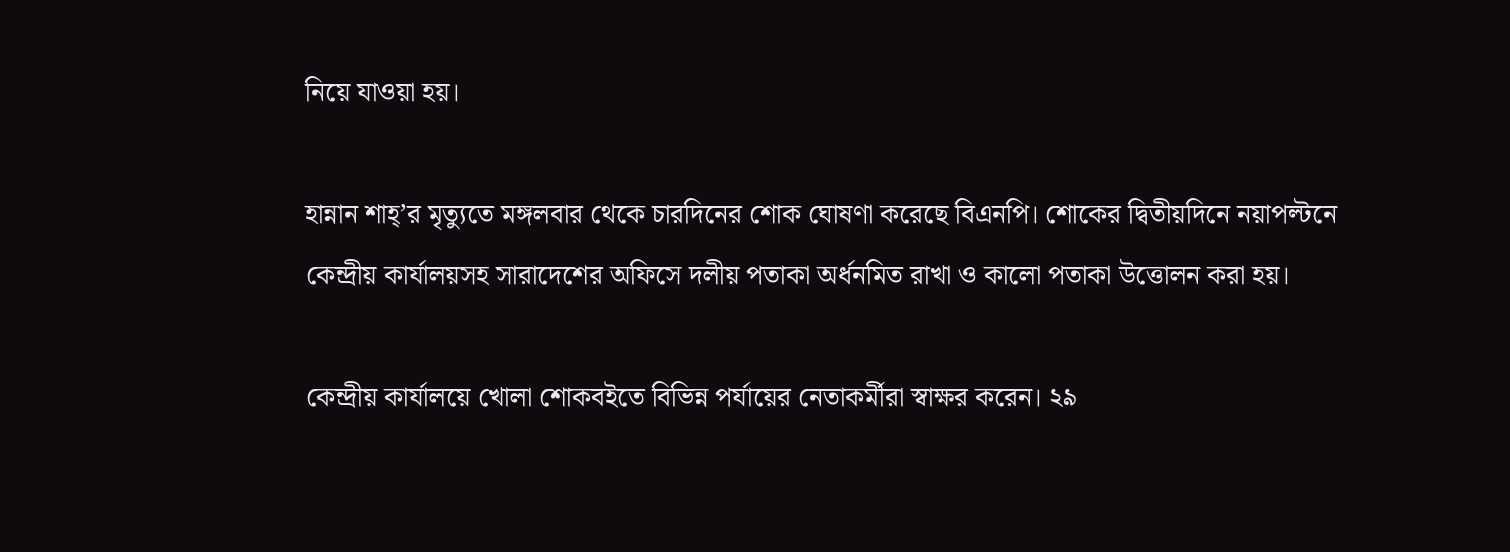নিয়ে যাওয়া হয়।

হান্নান শাহ্’র মৃত্যুতে মঙ্গলবার থেকে চারদিনের শোক ঘোষণা করেছে বিএনপি। শোকের দ্বিতীয়দিনে নয়াপল্টনে কেন্দ্রীয় কার্যালয়সহ সারাদেশের অফিসে দলীয় পতাকা অর্ধনমিত রাখা ও কালো পতাকা উত্তোলন করা হয়।

কেন্দ্রীয় কার্যালয়ে খোলা শোকবইতে বিভিন্ন পর্যায়ের নেতাকর্মীরা স্বাক্ষর করেন। ২৯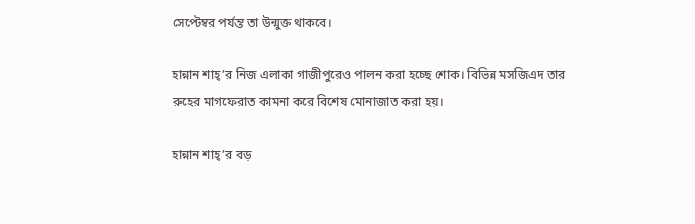সেপ্টেম্বর পর্যন্ত তা উন্মুক্ত থাকবে।

হান্নান শাহ্’র নিজ এলাকা গাজীপুরেও পালন করা হচ্ছে শোক। বিভিন্ন মসজিএদ তার রুহের মাগফেরাত কামনা করে বিশেষ মোনাজাত করা হয়।

হান্নান শাহ্’র বড়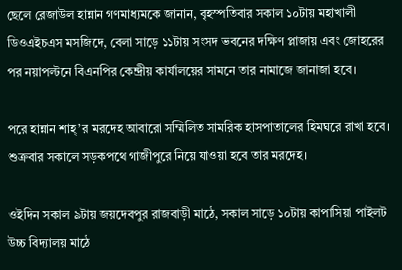ছেলে রেজাউল হান্নান গণমাধ্যমকে জানান, বৃহস্পতিবার সকাল ১০টায় মহাখালী ডিওএইচএস মসজিদে, বেলা সাড়ে ১১টায় সংসদ ভবনের দক্ষিণ প্লাজায় এবং জোহরের পর নয়াপল্টনে বিএনপির কেন্দ্রীয় কার্যালয়ের সামনে তার নামাজে জানাজা হবে।

পরে হান্নান শাহ্’র মরদেহ আবারো সম্মিলিত সামরিক হাসপাতালের হিমঘরে রাখা হবে। শুক্রবার সকালে সড়কপথে গাজীপুরে নিয়ে যাওয়া হবে তার মরদেহ।

ওইদিন সকাল ৯টায় জয়দেবপুর রাজবাড়ী মাঠে, সকাল সাড়ে ১০টায় কাপাসিয়া পাইলট উচ্চ বিদ্যালয় মাঠে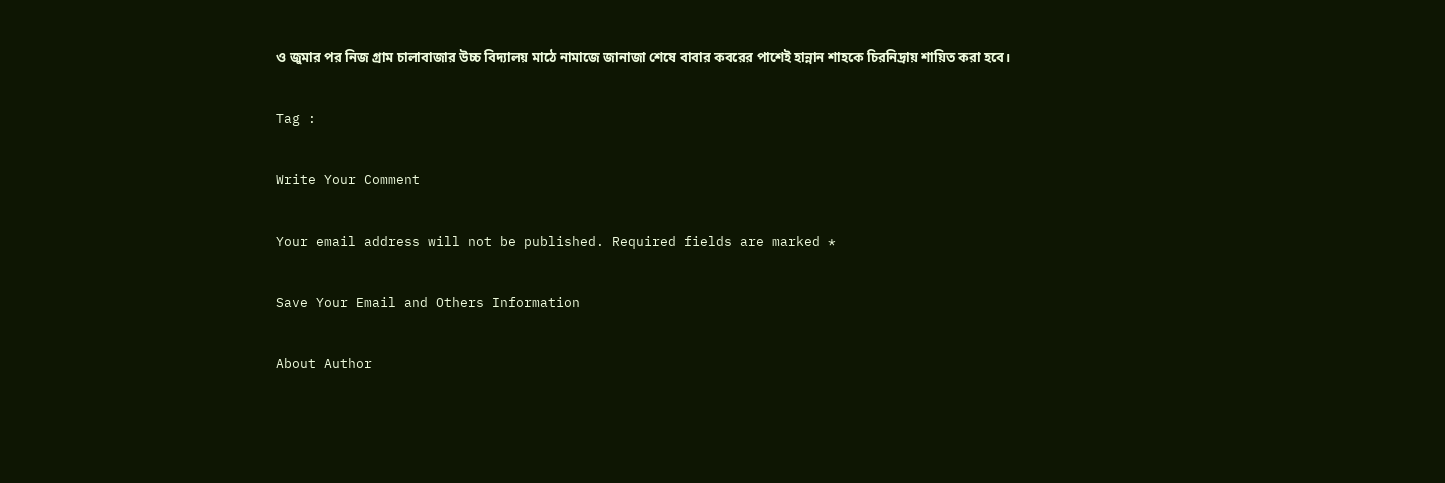ও জুমার পর নিজ গ্রাম চালাবাজার উচ্চ বিদ্যালয় মাঠে নামাজে জানাজা শেষে বাবার কবরের পাশেই হান্নান শাহকে চিরনিদ্রায় শায়িত করা হবে।

Tag :

Write Your Comment

Your email address will not be published. Required fields are marked *

Save Your Email and Others Information

About Author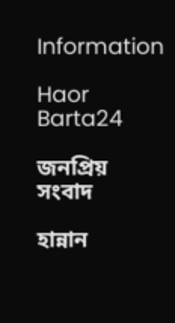Information

Haor Barta24

জনপ্রিয় সংবাদ

হান্নান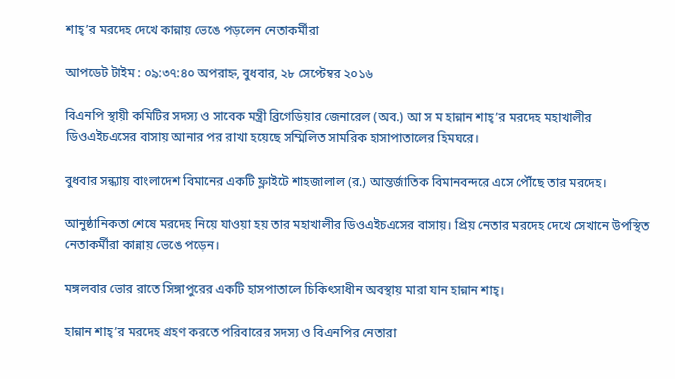শাহ্’র মরদেহ দেখে কান্নায় ভেঙে পড়লেন নেতাকর্মীরা

আপডেট টাইম : ০৯:৩৭:৪০ অপরাহ্ন, বুধবার, ২৮ সেপ্টেম্বর ২০১৬

বিএনপি স্থায়ী কমিটির সদস্য ও সাবেক মন্ত্রী ব্রিগেডিয়ার জেনারেল (অব.) আ স ম হান্নান শাহ্’র মরদেহ মহাখালীর ডিওএইচএসের বাসায় আনার পর রাখা হয়েছে সম্মিলিত সামরিক হাসাপাতালের হিমঘরে।

বুধবার সন্ধ্যায় বাংলাদেশ বিমানের একটি ফ্লাইটে শাহজালাল (র.) আন্তর্জাতিক বিমানবন্দরে এসে পৌঁছে তার মরদেহ।

আনুষ্ঠানিকতা শেষে মরদেহ নিয়ে যাওয়া হয় তার মহাখালীর ডিওএইচএসের বাসায়। প্রিয় নেতার মরদেহ দেখে সেখানে উপস্থিত নেতাকর্মীরা কান্নায় ভেঙে পড়েন।

মঙ্গলবার ভোর রাতে সিঙ্গাপুরের একটি হাসপাতালে চিকিৎসাধীন অবস্থায় মারা যান হান্নান শাহ্।

হান্নান শাহ্’র মরদেহ গ্রহণ করতে পরিবারের সদস্য ও বিএনপির নেতারা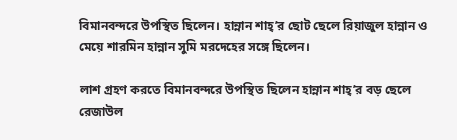বিমানবন্দরে উপস্থিত ছিলেন। হান্নান শাহ্’র ছোট ছেলে রিয়াজুল হান্নান ও মেয়ে শারমিন হান্নান সুমি মরদেহের সঙ্গে ছিলেন।

লাশ গ্রহণ করতে বিমানবন্দরে উপস্থিত ছিলেন হান্নান শাহ্’র বড় ছেলে রেজাউল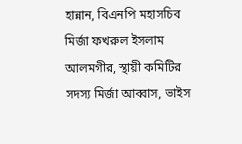হান্নান, বিএনপি মহাসচিব মির্জা ফখরুল ইসলাম আলমগীর, স্থায়ী কমিটির সদস্য মির্জা আব্বাস, ভাইস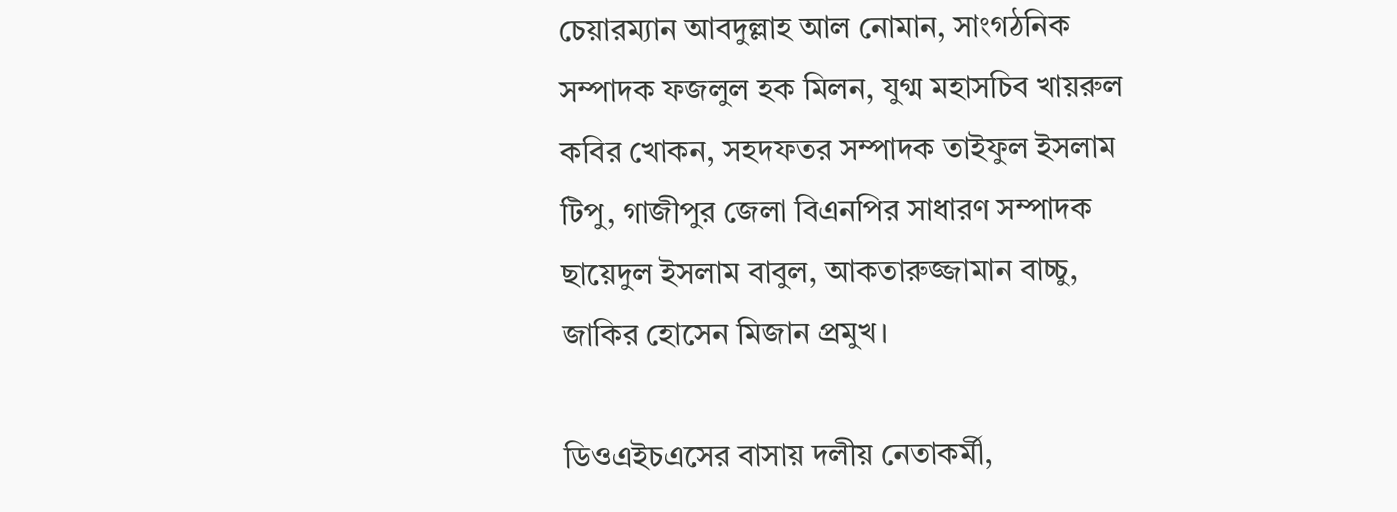চেয়ারম্যান আবদুল্লাহ আল নোমান, সাংগঠনিক সম্পাদক ফজলুল হক মিলন, যুগ্ম মহাসচিব খায়রুল কবির খোকন, সহদফতর সম্পাদক তাইফুল ইসলাম টিপু, গাজীপুর জেলা বিএনপির সাধারণ সম্পাদক ছায়েদুল ইসলাম বাবুল, আকতারুজ্জামান বাচ্চু, জাকির হোসেন মিজান প্রমুখ।

ডিওএইচএসের বাসায় দলীয় নেতাকর্মী,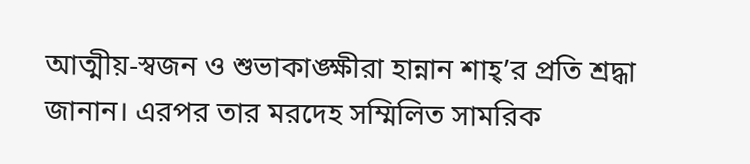আত্মীয়-স্বজন ও শুভাকাঙ্ক্ষীরা হান্নান শাহ্’র প্রতি শ্রদ্ধা জানান। এরপর তার মরদেহ সম্মিলিত সামরিক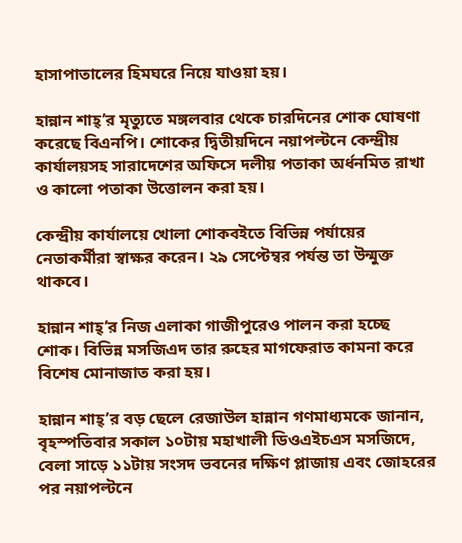হাসাপাতালের হিমঘরে নিয়ে যাওয়া হয়।

হান্নান শাহ্’র মৃত্যুতে মঙ্গলবার থেকে চারদিনের শোক ঘোষণা করেছে বিএনপি। শোকের দ্বিতীয়দিনে নয়াপল্টনে কেন্দ্রীয় কার্যালয়সহ সারাদেশের অফিসে দলীয় পতাকা অর্ধনমিত রাখা ও কালো পতাকা উত্তোলন করা হয়।

কেন্দ্রীয় কার্যালয়ে খোলা শোকবইতে বিভিন্ন পর্যায়ের নেতাকর্মীরা স্বাক্ষর করেন। ২৯ সেপ্টেম্বর পর্যন্ত তা উন্মুক্ত থাকবে।

হান্নান শাহ্’র নিজ এলাকা গাজীপুরেও পালন করা হচ্ছে শোক। বিভিন্ন মসজিএদ তার রুহের মাগফেরাত কামনা করে বিশেষ মোনাজাত করা হয়।

হান্নান শাহ্’র বড় ছেলে রেজাউল হান্নান গণমাধ্যমকে জানান, বৃহস্পতিবার সকাল ১০টায় মহাখালী ডিওএইচএস মসজিদে, বেলা সাড়ে ১১টায় সংসদ ভবনের দক্ষিণ প্লাজায় এবং জোহরের পর নয়াপল্টনে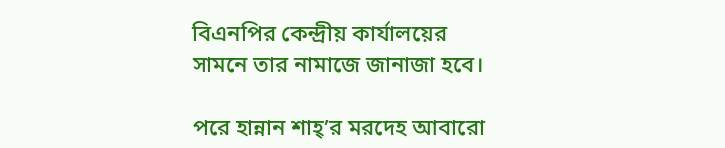বিএনপির কেন্দ্রীয় কার্যালয়ের সামনে তার নামাজে জানাজা হবে।

পরে হান্নান শাহ্’র মরদেহ আবারো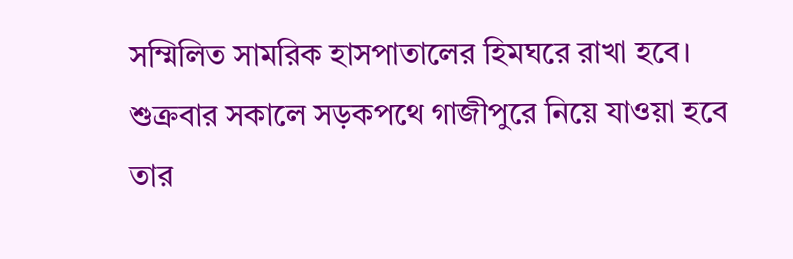সম্মিলিত সামরিক হাসপাতালের হিমঘরে রাখা হবে। শুক্রবার সকালে সড়কপথে গাজীপুরে নিয়ে যাওয়া হবে তার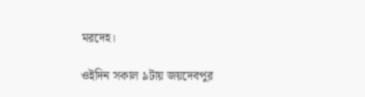মরদেহ।

ওইদিন সকাল ৯টায় জয়দেবপুর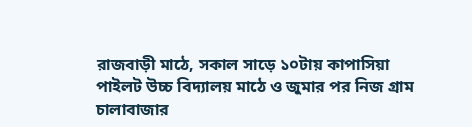রাজবাড়ী মাঠে, সকাল সাড়ে ১০টায় কাপাসিয়া পাইলট উচ্চ বিদ্যালয় মাঠে ও জুমার পর নিজ গ্রাম চালাবাজার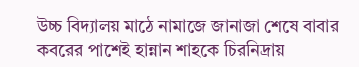উচ্চ বিদ্যালয় মাঠে নামাজে জানাজা শেষে বাবার কবরের পাশেই হান্নান শাহকে চিরনিদ্রায়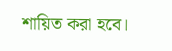শায়িত করা হবে।